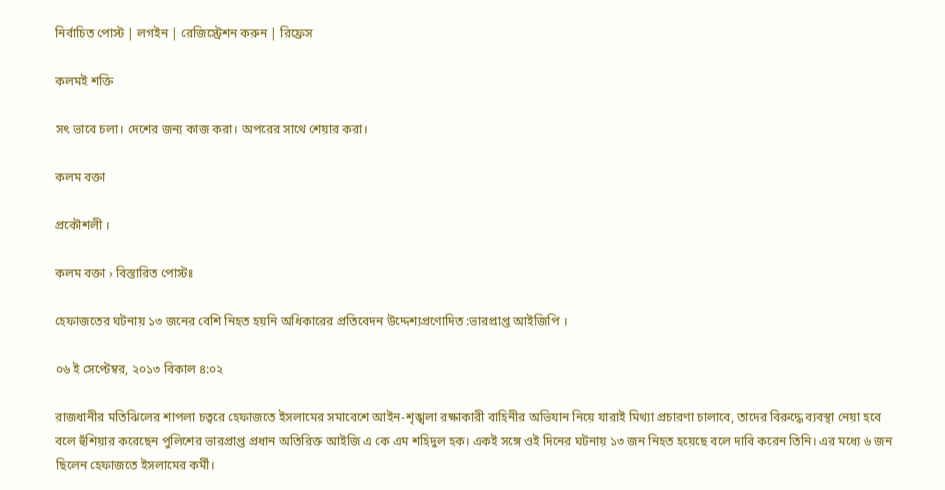নির্বাচিত পোস্ট | লগইন | রেজিস্ট্রেশন করুন | রিফ্রেস

কলমই শক্তি

সৎ ভাবে চলা। দেশের জন্য কাজ করা। অপরের সাথে শেয়ার করা।

কলম বক্তা

প্রকৌশলী ।

কলম বক্তা › বিস্তারিত পোস্টঃ

হেফাজতের ঘটনায় ১৩ জনের বেশি নিহত হয়নি অধিকারের প্রতিবেদন উদ্দেশ্যপ্রণোদিত :ভারপ্রাপ্ত আইজিপি ।

০৬ ই সেপ্টেম্বর, ২০১৩ বিকাল ৪:০২

রাজধানীর মতিঝিলের শাপলা চত্বরে হেফাজতে ইসলামের সমাবেশে আইন-শৃঙ্খলা রক্ষাকারী বাহিনীর অভিযান নিয়ে যারাই মিথ্যা প্রচারণা চালাবে, তাদের বিরুদ্ধে ব্যবস্থা নেয়া হবে বলে হুঁশিয়ার করেছেন পুলিশের ভারপ্রাপ্ত প্রধান অতিরিক্ত আইজি এ কে এম শহিদুল হক। একই সঙ্গে ওই দিনের ঘটনায় ১৩ জন নিহত হয়েছে বলে দাবি করেন তিনি। এর মধ্যে ৬ জন ছিলেন হেফাজতে ইসলামের কর্মী।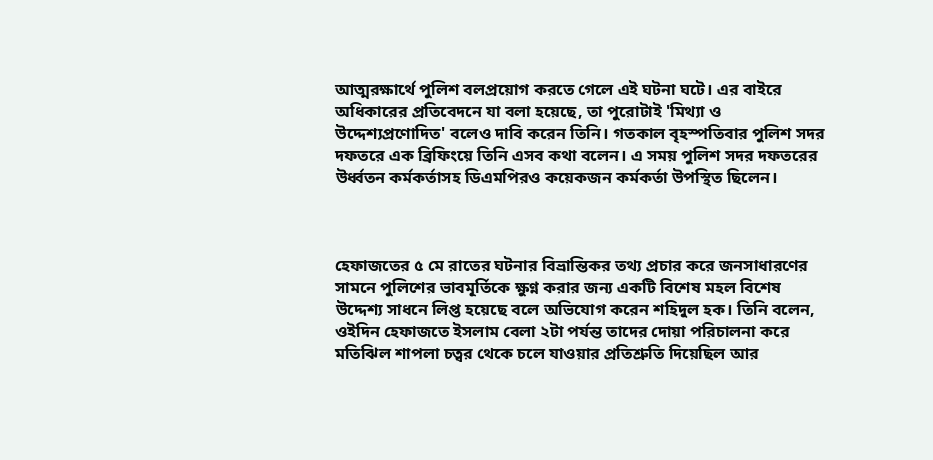আত্মরক্ষার্থে পুলিশ বলপ্রয়োগ করতে গেলে এই ঘটনা ঘটে। এর বাইরে অধিকারের প্রতিবেদনে যা বলা হয়েছে, তা পুরোটাই 'মিথ্যা ও উদ্দেশ্যপ্রণোদিত' বলেও দাবি করেন তিনি। গতকাল বৃহস্পতিবার পুলিশ সদর দফতরে এক ব্রিফিংয়ে তিনি এসব কথা বলেন। এ সময় পুলিশ সদর দফতরের উর্ধ্বতন কর্মকর্তাসহ ডিএমপিরও কয়েকজন কর্মকর্তা উপস্থিত ছিলেন।



হেফাজতের ৫ মে রাতের ঘটনার বিভ্রান্তিকর তথ্য প্রচার করে জনসাধারণের সামনে পুলিশের ভাবমূর্তিকে ক্ষুণ্ন করার জন্য একটি বিশেষ মহল বিশেষ উদ্দেশ্য সাধনে লিপ্ত হয়েছে বলে অভিযোগ করেন শহিদুল হক। তিনি বলেন, ওইদিন হেফাজতে ইসলাম বেলা ২টা পর্যন্ত তাদের দোয়া পরিচালনা করে মতিঝিল শাপলা চত্বর থেকে চলে যাওয়ার প্রতিশ্রুতি দিয়েছিল আর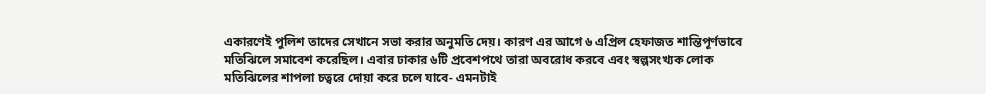একারণেই পুলিশ তাদের সেখানে সভা করার অনুমতি দেয়। কারণ এর আগে ৬ এপ্রিল হেফাজত শান্তিপূর্ণভাবে মতিঝিলে সমাবেশ করেছিল। এবার ঢাকার ৬টি প্রবেশপথে তারা অবরোধ করবে এবং স্বল্পসংখ্যক লোক মতিঝিলের শাপলা চত্বরে দোয়া করে চলে যাবে- এমনটাই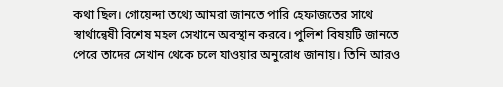কথা ছিল। গোয়েন্দা তথ্যে আমরা জানতে পারি হেফাজতের সাথে স্বার্থান্বেষী বিশেষ মহল সেখানে অবস্থান করবে। পুলিশ বিষয়টি জানতে পেরে তাদের সেখান থেকে চলে যাওয়ার অনুরোধ জানায়। তিনি আরও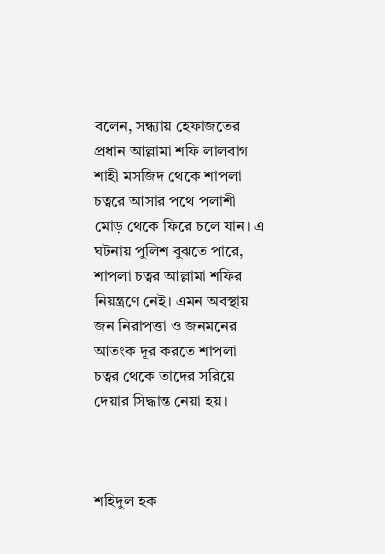বলেন, সন্ধ্যায় হেফাজতের প্রধান আল্লামা শফি লালবাগ শাহী মসজিদ থেকে শাপলা চত্বরে আসার পথে পলাশী মোড় থেকে ফিরে চলে যান। এ ঘটনায় পুলিশ বুঝতে পারে, শাপলা চত্বর আল্লামা শফির নিয়ন্ত্রণে নেই। এমন অবস্থায় জন নিরাপত্তা ও জনমনের আতংক দূর করতে শাপলা চত্বর থেকে তাদের সরিয়ে দেয়ার সিদ্ধান্ত নেয়া হয়।



শহিদুল হক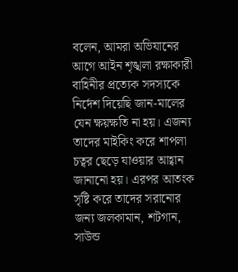বলেন, আমরা অভিযানের আগে আইন শৃঙ্খলা রক্ষাকারী বাহিনীর প্রত্যেক সদস্যকে নির্দেশ দিয়েছি জান-মালের যেন ক্ষয়ক্ষতি না হয়। এজন্য তাদের মাইকিং করে শাপলা চত্বর ছেড়ে যাওয়ার আহ্বান জানানো হয়। এরপর আতংক সৃষ্টি করে তাদের সরানোর জন্য জলকামান, শটগান, সাউন্ড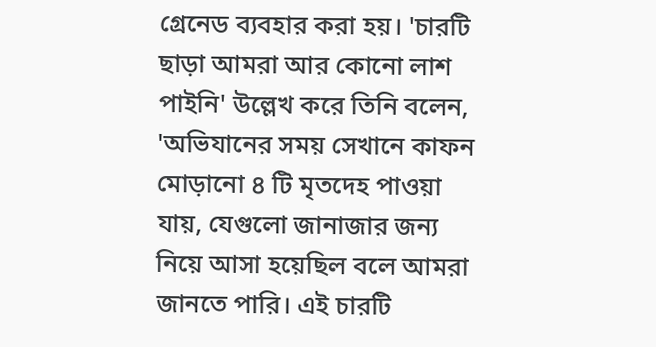গ্রেনেড ব্যবহার করা হয়। 'চারটি ছাড়া আমরা আর কোনো লাশ পাইনি' উল্লেখ করে তিনি বলেন, 'অভিযানের সময় সেখানে কাফন মোড়ানো ৪ টি মৃতদেহ পাওয়া যায়, যেগুলো জানাজার জন্য নিয়ে আসা হয়েছিল বলে আমরা জানতে পারি। এই চারটি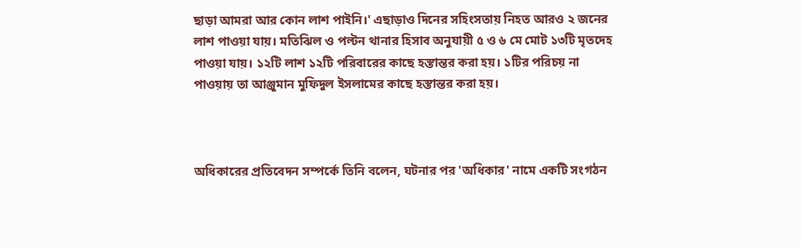ছাড়া আমরা আর কোন লাশ পাইনি।' এছাড়াও দিনের সহিংসতায় নিহত আরও ২ জনের লাশ পাওয়া যায়। মতিঝিল ও পল্টন থানার হিসাব অনুযায়ী ৫ ও ৬ মে মোট ১৩টি মৃতদেহ পাওয়া যায়। ১২টি লাশ ১২টি পরিবারের কাছে হস্তান্তর করা হয়। ১টির পরিচয় না পাওয়ায় তা আঞ্জুমান মুফিদুল ইসলামের কাছে হস্তান্তর করা হয়।



অধিকারের প্রতিবেদন সম্পর্কে তিনি বলেন, ঘটনার পর 'অধিকার' নামে একটি সংগঠন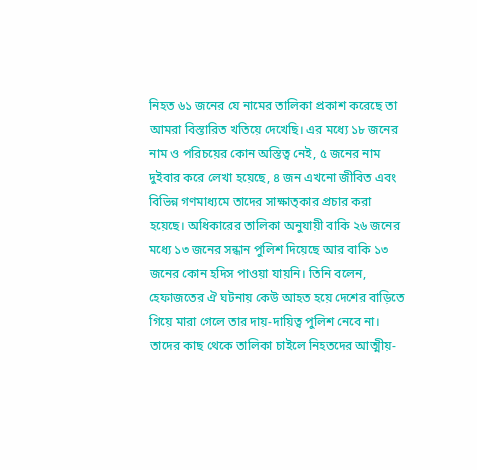নিহত ৬১ জনের যে নামের তালিকা প্রকাশ করেছে তা আমরা বিস্তারিত খতিয়ে দেখেছি। এর মধ্যে ১৮ জনের নাম ও পরিচয়ের কোন অস্তিত্ব নেই, ৫ জনের নাম দুইবার করে লেখা হয়েছে, ৪ জন এখনো জীবিত এবং বিভিন্ন গণমাধ্যমে তাদের সাক্ষাত্কার প্রচার করা হয়েছে। অধিকারের তালিকা অনুযায়ী বাকি ২৬ জনের মধ্যে ১৩ জনের সন্ধান পুলিশ দিয়েছে আর বাকি ১৩ জনের কোন হদিস পাওয়া যায়নি। তিনি বলেন, হেফাজতের ঐ ঘটনায় কেউ আহত হয়ে দেশের বাড়িতে গিয়ে মারা গেলে তার দায়-দায়িত্ব পুলিশ নেবে না। তাদের কাছ থেকে তালিকা চাইলে নিহতদের আত্মীয়-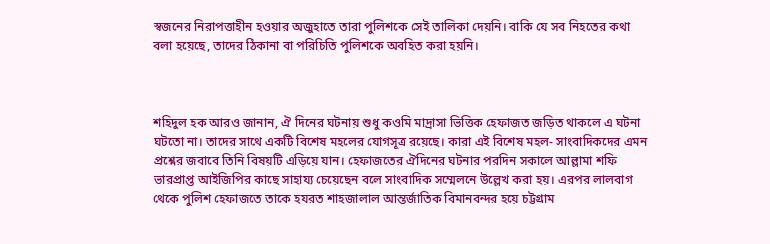স্বজনের নিরাপত্তাহীন হওয়ার অজুহাতে তারা পুলিশকে সেই তালিকা দেয়নি। বাকি যে সব নিহতের কথা বলা হয়েছে, তাদের ঠিকানা বা পরিচিতি পুলিশকে অবহিত করা হয়নি।



শহিদুল হক আরও জানান, ঐ দিনের ঘটনায় শুধু কওমি মাদ্রাসা ভিত্তিক হেফাজত জড়িত থাকলে এ ঘটনা ঘটতো না। তাদের সাথে একটি বিশেষ মহলের যোগসূত্র রয়েছে। কারা এই বিশেষ মহল- সাংবাদিকদের এমন প্রশ্নের জবাবে তিনি বিষয়টি এড়িয়ে যান। হেফাজতের ঐদিনের ঘটনার পরদিন সকালে আল্লামা শফি ভারপ্রাপ্ত আইজিপির কাছে সাহায্য চেয়েছেন বলে সাংবাদিক সম্মেলনে উল্লেখ করা হয়। এরপর লালবাগ থেকে পুলিশ হেফাজতে তাকে হযরত শাহজালাল আন্তর্জাতিক বিমানবন্দর হয়ে চট্টগ্রাম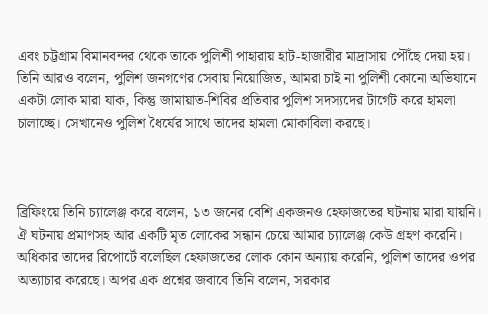এবং চট্টগ্রাম বিমানবন্দর থেকে তাকে পুলিশী পাহারায় হাট-হাজারীর মাদ্রাসায় পৌঁছে দেয়া হয়। তিনি আরও বলেন, পুলিশ জনগণের সেবায় নিয়োজিত, আমরা চাই না পুলিশী কোনো অভিযানে একটা লোক মারা যাক, কিন্তু জামায়াত-শিবির প্রতিবার পুলিশ সদস্যদের টার্গেট করে হামলা চালাচ্ছে। সেখানেও পুলিশ ধৈর্যের সাথে তাদের হামলা মোকাবিলা করছে।



ব্রিফিংয়ে তিনি চ্যালেঞ্জ করে বলেন, ১৩ জনের বেশি একজনও হেফাজতের ঘটনায় মারা যায়নি। ঐ ঘটনায় প্রমাণসহ আর একটি মৃত লোকের সন্ধান চেয়ে আমার চ্যালেঞ্জ কেউ গ্রহণ করেনি। অধিকার তাদের রিপোর্টে বলেছিল হেফাজতের লোক কোন অন্যায় করেনি, পুলিশ তাদের ওপর অত্যাচার করেছে। অপর এক প্রশ্নের জবাবে তিনি বলেন, সরকার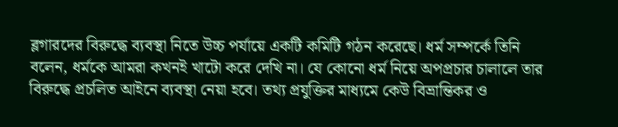ব্লগারদের বিরুদ্ধে ব্যবস্থা নিতে উচ্চ পর্যায়ে একটি কমিটি গঠন করেছে। ধর্ম সম্পর্কে তিনি বলেন, ধর্মকে আমরা কখনই খাটো করে দেখি না। যে কোনো ধর্ম নিয়ে অপপ্রচার চালালে তার বিরুদ্ধে প্রচলিত আইনে ব্যবস্থা নেয়া হবে। তথ্য প্রযুক্তির মাধ্যমে কেউ বিভ্রান্তিকর ও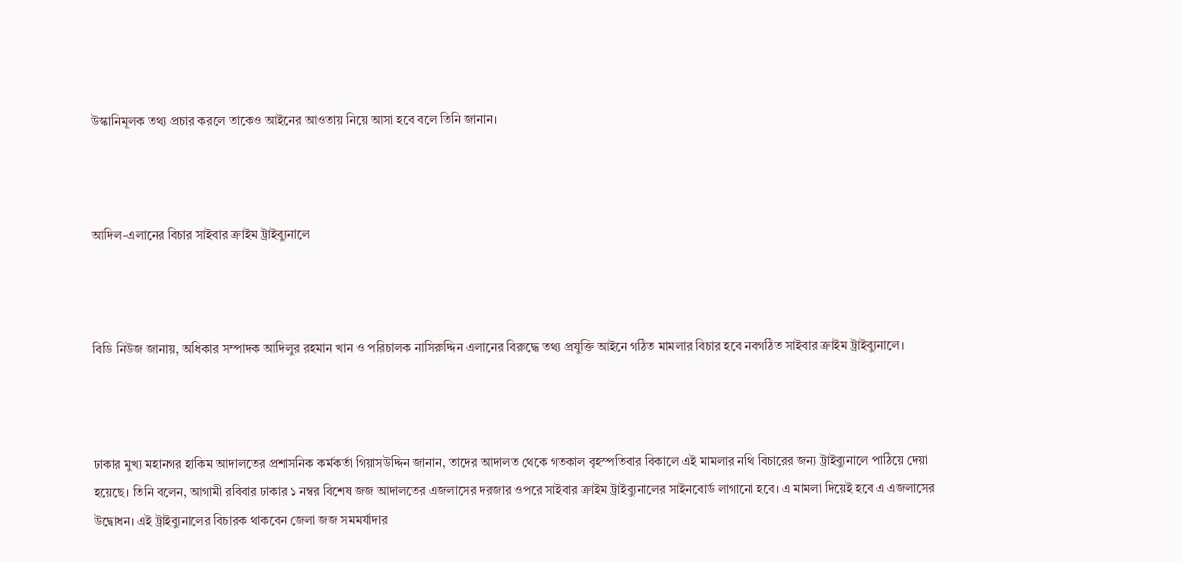উস্কানিমূলক তথ্য প্রচার করলে তাকেও আইনের আওতায় নিয়ে আসা হবে বলে তিনি জানান।



আদিল-এলানের বিচার সাইবার ক্রাইম ট্রাইব্যুনালে



বিডি নিউজ জানায়, অধিকার সম্পাদক আদিলুর রহমান খান ও পরিচালক নাসিরুদ্দিন এলানের বিরুদ্ধে তথ্য প্রযুক্তি আইনে গঠিত মামলার বিচার হবে নবগঠিত সাইবার ক্রাইম ট্রাইব্যুনালে।



ঢাকার মুখ্য মহানগর হাকিম আদালতের প্রশাসনিক কর্মকর্তা গিয়াসউদ্দিন জানান, তাদের আদালত থেকে গতকাল বৃহস্পতিবার বিকালে এই মামলার নথি বিচারের জন্য ট্রাইব্যুনালে পাঠিয়ে দেয়া হয়েছে। তিনি বলেন, আগামী রবিবার ঢাকার ১ নম্বর বিশেষ জজ আদালতের এজলাসের দরজার ওপরে সাইবার ক্রাইম ট্রাইব্যুনালের সাইনবোর্ড লাগানো হবে। এ মামলা দিয়েই হবে এ এজলাসের উদ্বোধন। এই ট্রাইব্যুনালের বিচারক থাকবেন জেলা জজ সমমর্যাদার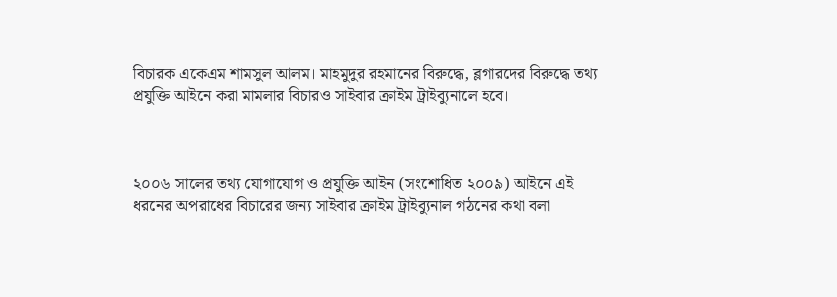বিচারক একেএম শামসুল আলম। মাহমুদুর রহমানের বিরুদ্ধে, ব্লগারদের বিরুদ্ধে তথ্য প্রযুক্তি আইনে করা মামলার বিচারও সাইবার ক্রাইম ট্রাইব্যুনালে হবে।



২০০৬ সালের তথ্য যোগাযোগ ও প্রযুক্তি আইন (সংশোধিত ২০০৯) আইনে এই ধরনের অপরাধের বিচারের জন্য সাইবার ক্রাইম ট্রাইব্যুনাল গঠনের কথা বলা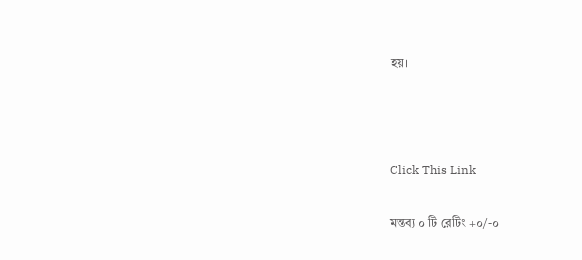হয়।



Click This Link

মন্তব্য ০ টি রেটিং +০/-০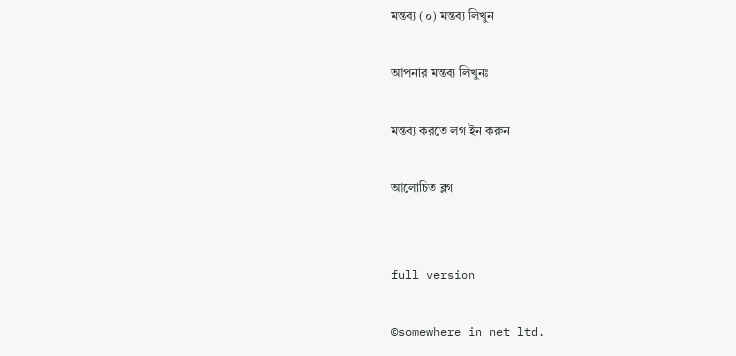মন্তব্য (০) মন্তব্য লিখুন

আপনার মন্তব্য লিখুনঃ

মন্তব্য করতে লগ ইন করুন

আলোচিত ব্লগ


full version

©somewhere in net ltd.